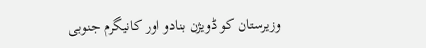وزیرستان کو ڈویژن بنادو اور کانیگرم جنوبی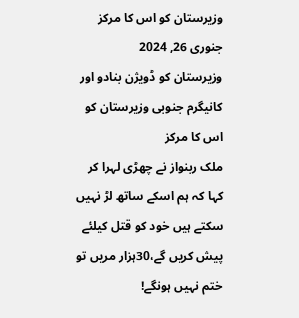وزیرستان کو اس کا مرکز
جنوری 26, 2024
وزیرستان کو ڈویژن بنادو اور کانیگرم جنوبی وزیرستان کو اس کا مرکز
ملک ربنواز نے چھڑی لہرا کر کہا کہ ہم اسکے ساتھ لڑ نہیں سکتے ہیں خود کو قتل کیلئے پیش کریں گے،30ہزار مریں تو ختم نہیں ہونگے!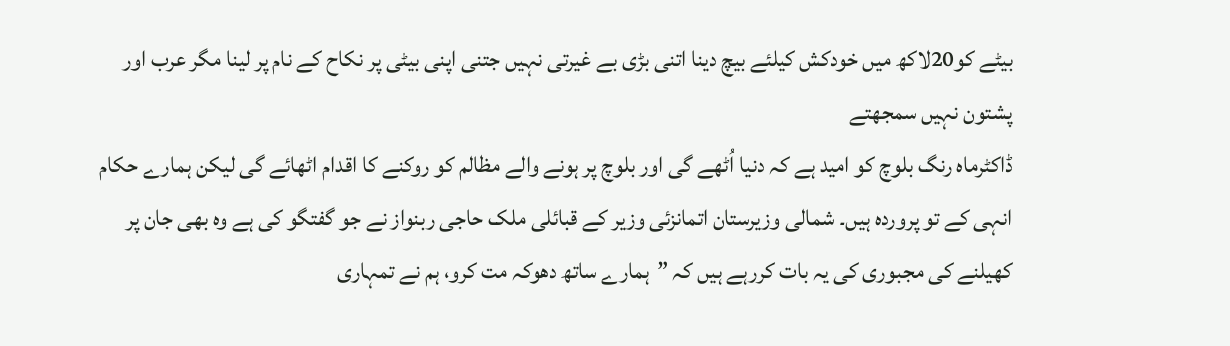بیٹے کو20لاکھ میں خودکش کیلئے بیچ دینا اتنی بڑی بے غیرتی نہیں جتنی اپنی بیٹی پر نکاح کے نام پر لینا مگر عرب اور پشتون نہیں سمجھتے
ڈاکٹرماہ رنگ بلوچ کو امید ہے کہ دنیا اُٹھے گی اور بلوچ پر ہونے والے مظالم کو روکنے کا اقدام اٹھائے گی لیکن ہمارے حکام انہی کے تو پروردہ ہیں۔ شمالی وزیرستان اتمانزئی وزیر کے قبائلی ملک حاجی ربنواز نے جو گفتگو کی ہے وہ بھی جان پر کھیلنے کی مجبوری کی یہ بات کررہے ہیں کہ ”ہمارے ساتھ دھوکہ مت کرو، ہم نے تمہاری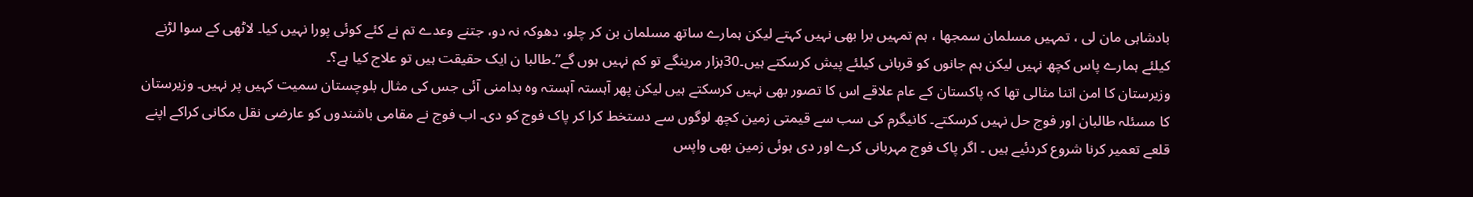بادشاہی مان لی ، تمہیں مسلمان سمجھا ، ہم تمہیں برا بھی نہیں کہتے لیکن ہمارے ساتھ مسلمان بن کر چلو، دھوکہ نہ دو، جتنے وعدے تم نے کئے کوئی پورا نہیں کیا۔ لاٹھی کے سوا لڑنے کیلئے ہمارے پاس کچھ نہیں لیکن ہم جانوں کو قربانی کیلئے پیش کرسکتے ہیں۔30ہزار مرینگے تو کم نہیں ہوں گے”۔طالبا ن ایک حقیقت ہیں تو علاج کیا ہے؟۔
وزیرستان کا امن اتنا مثالی تھا کہ پاکستان کے عام علاقے اس کا تصور بھی نہیں کرسکتے ہیں لیکن پھر آہستہ آہستہ وہ بدامنی آئی جس کی مثال بلوچستان سمیت کہیں پر نہیں۔ وزیرستان کا مسئلہ طالبان اور فوج حل نہیں کرسکتے۔ کانیگرم کی سب سے قیمتی زمین کچھ لوگوں سے دستخط کرا کر پاک فوج کو دی۔ اب فوج نے مقامی باشندوں کو عارضی نقل مکانی کراکے اپنے قلعے تعمیر کرنا شروع کردئیے ہیں ۔ اگر پاک فوج مہربانی کرے اور دی ہوئی زمین بھی واپس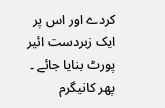کردے اور اس پر ایک زبردست ائیر پورٹ بنایا جائے ۔ پھر کانیگرم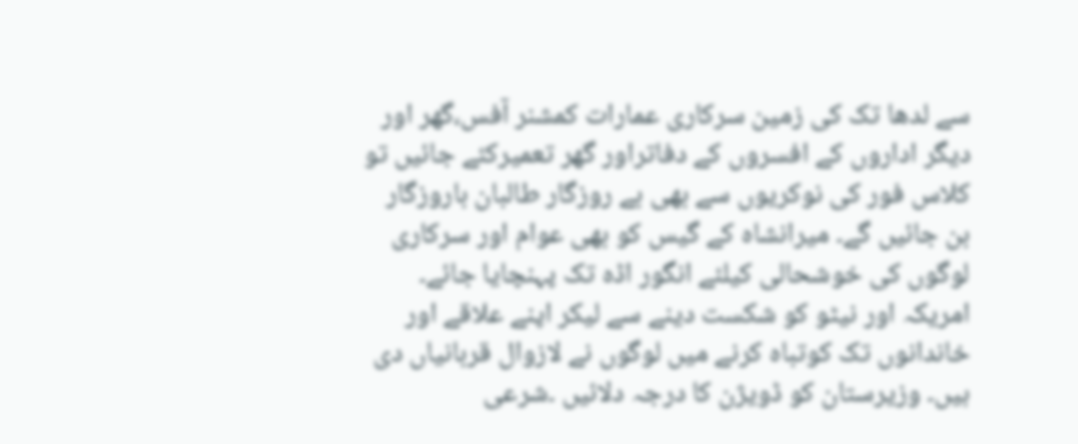سے لدھا تک کی زمین سرکاری عمارات کمشنر آفس،گھر اور دیگر اداروں کے افسروں کے دفاتراور گھر تعمیرکئے جائیں تو کلاس فور کی نوکریوں سے بھی بے روزگار طالبان باروزگار بن جائیں گے۔ میرانشاہ کے گیس کو بھی عوام اور سرکاری لوگوں کی خوشحالی کیلئے انگور اڈہ تک پہنچایا جائے۔ امریکہ اور نیٹو کو شکست دینے سے لیکر اپنے علاقے اور خاندانوں تک کوتباہ کرنے میں لوگوں نے لازوال قربانیاں دی ہیں۔ وزیرستان کو ڈویژن کا درجہ دلائیں ۔شرعی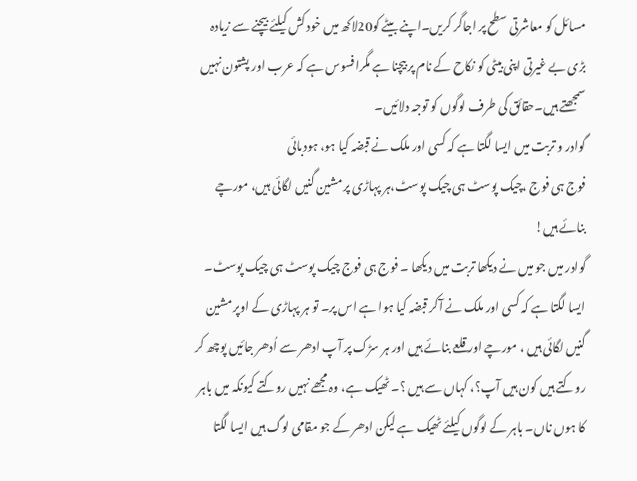مسائل کو معاشرتی سطح پر اجاگر کریں۔اپنے بیٹے کو20لاکھ میں خود کش کیلئے بیچنے سے زیادہ بڑی بے غیرتی اپنی بیٹی کو نکاح کے نام پر بیچنا ہے مگرافسوس ہے کہ عرب اور پشتون نہیں سمجھتے ہیں۔حقائق کی طرف لوگوں کو توجہ دلائیں۔
گوادر و تربت میں ایسا لگتا ہے کہ کسی اور ملک نے قبضہ کیا ہو، ہودبائی
فوج ہی فوج ،چیک پوسٹ ہی چیک پوسٹ،ہر پہاڑی پر مشین گنیں لگائی ہیں، مورچے بنائے ہیں!
گوادر میں جو میں نے دیکھا تربت میں دیکھا ۔ فوج ہی فوج چیک پوسٹ ہی چیک پوسٹ۔ ایسا لگتا ہے کہ کسی اور ملک نے آکر قبضہ کیا ہوا ہے اس پر۔ تو ہر پہاڑی کے اوپر مشین گنیں لگائی ہیں ، مورچے اور قلعے بنائے ہیں اور ہر سڑک پر آپ ادھر سے اُدھر جائیں پوچھ کر روکتے ہیں کون ہیں آپ؟، کہاں سے ہیں ؟۔ ٹھیک ہے، وہ مجھے نہیں روکتے کیونکہ میں باہر کا ہوں ناں۔ باہر کے لوگوں کیلئے ٹھیک ہے لیکن ادھر کے جو مقامی لوگ ہیں ایسا لگتا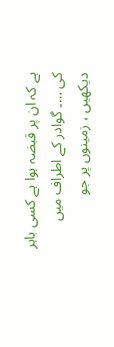ہے کہ ان پر قبضہ ہوا ہے کسی باہر کی …۔ گوادر کے اطراف میں دیکھیں ، زمینوں پر جو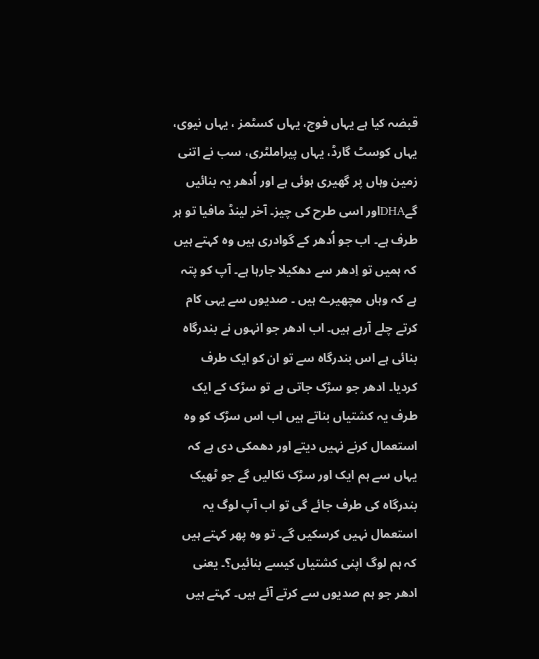قبضہ کیا ہے یہاں فوج، یہاں کسٹمز ، یہاں نیوی، یہاں کوسٹ گارڈ، یہاں پیراملٹری، سب نے اتنی زمین وہاں پر گھیری ہوئی ہے اور اُدھر یہ بنائیں گےDHAاور اسی طرح کی چیز۔ آخر لینڈ مافیا تو ہر طرف ہے۔ اب جو اُدھر کے گوادری ہیں وہ کہتے ہیں کہ ہمیں تو اِدھر سے دھکیلا جارہا ہے۔ آپ کو پتہ ہے کہ وہاں مچھیرے ہیں ۔ صدیوں سے یہی کام کرتے چلے آرہے ہیں۔ اب ادھر جو انہوں نے بندرگاہ بنائی ہے اس بندرگاہ سے تو ان کو ایک طرف کردیا۔ ادھر جو سڑک جاتی ہے تو سڑک کے ایک طرف یہ کشتیاں بناتے ہیں اب اس سڑک کو وہ استعمال کرنے نہیں دیتے اور دھمکی دی ہے کہ یہاں سے ہم ایک اور سڑک نکالیں گے جو ٹھیک بندرگاہ کی طرف جائے گی تو اب آپ لوگ یہ استعمال نہیں کرسکیں گے۔ تو وہ پھر کہتے ہیں کہ ہم لوگ اپنی کشتیاں کیسے بنائیں؟۔ یعنی ادھر جو ہم صدیوں سے کرتے آئے ہیں۔ کہتے ہیں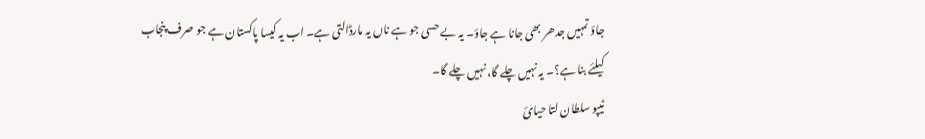جاؤ تمہیں جدھر بھی جانا ہے جاؤ۔ یہ بے حسی جو ہے ناں یہ مارڈالتی ہے۔ اب یہ کیسا پاکستان ہے جو صرف پنجاب کیلئے بنا ہے؟۔ یہ نہیں چلے گا، نہیں چلے گا۔
ٹیپو سلطان لتا حیائ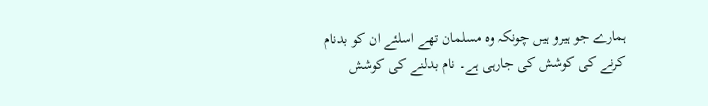ہمارے جو ہیرو ہیں چونکہ وہ مسلمان تھے اسلئے ان کو بدنام کرنے کی کوشش کی جارہی ہے۔ نام بدلنے کی کوشش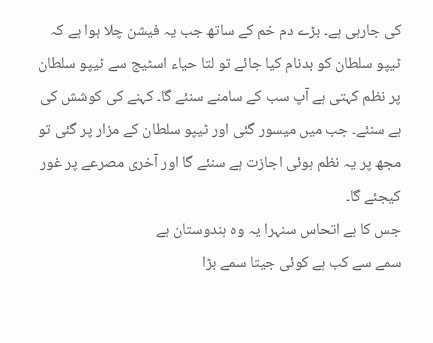کی جارہی ہے۔ بڑے دم خم کے ساتھ جب یہ فیشن چلا ہوا ہے کہ ٹیپو سلطان کو بدنام کیا جائے تو لتا حیاء اسٹیج سے ٹیپو سلطان پر نظم کہتی ہے آپ سب کے سامنے سنئے گا۔ کہنے کی کوشش کی ہے سنئے۔ جب میں میسور گئی اور ٹیپو سلطان کے مزار پر گئی تو مجھ پر یہ نظم ہوئی اجازت ہے سنئے گا اور آخری مصرعے پر غور کیجئے گا۔
جس کا ہے اتحاس سنہرا یہ وہ ہندوستان ہے
سمے سے کب ہے کوئی جیتا سمے بڑا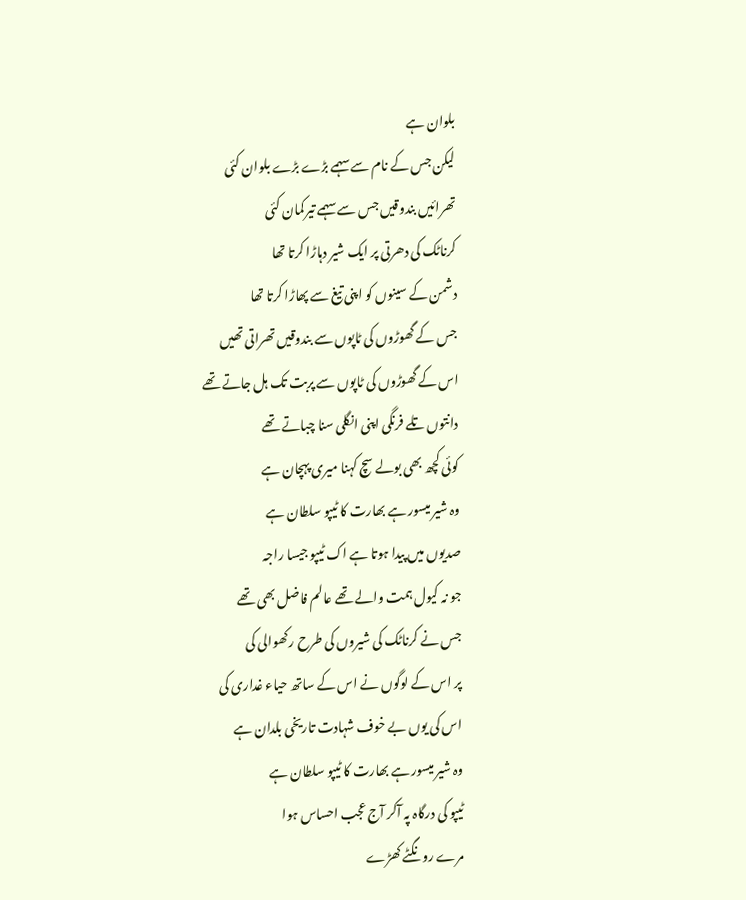بلوان ہے
لیکن جس کے نام سے سہمے بڑے بڑے بلوان کئی
تھرائیں بندوقیں جس سے سہمے تیرکمان کئی
کرناٹک کی دھرتی پر ایک شیر دہاڑا کرتا تھا
دشمن کے سینوں کو اپنی تیغ سے پھاڑا کرتا تھا
جس کے گھوڑوں کی ٹاپوں سے بندوقیں تھراتی تھیں
اس کے گھوڑوں کی ٹاپوں سے پربت تک ہل جاتے تھے
دانتوں تلے فرنگی اپنی انگلی سنا چباتے تھے
کوئی کچھ بھی بولے سچ کہنا میری پہچان ہے
وہ شیر میسور ہے بھارت کا ٹیپو سلطان ہے
صدیوں میں پیدا ہوتا ہے اک ٹیپو جیسا راجہ
جو نہ کیول ہمت والے تھے عالم فاضل بھی تھے
جس نے کرناٹک کی شیروں کی طرح رکھوالی کی
پر اس کے لوگوں نے اس کے ساتھ حیاء غداری کی
اس کی یوں بے خوف شہادت تاریخی بلدان ہے
وہ شیر میسور ہے بھارت کا ٹیپو سلطان ہے
ٹیپو کی درگاہ پہ آکر آج عجب احساس ہوا
مرے رونگٹے کھڑے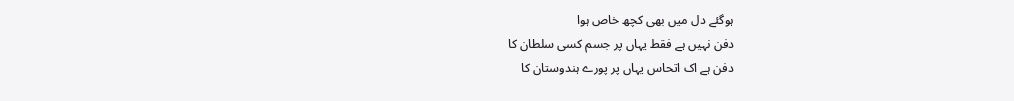ہوگئے دل میں بھی کچھ خاص ہوا
دفن نہیں ہے فقط یہاں پر جسم کسی سلطان کا
دفن ہے اک اتحاس یہاں پر پورے ہندوستان کا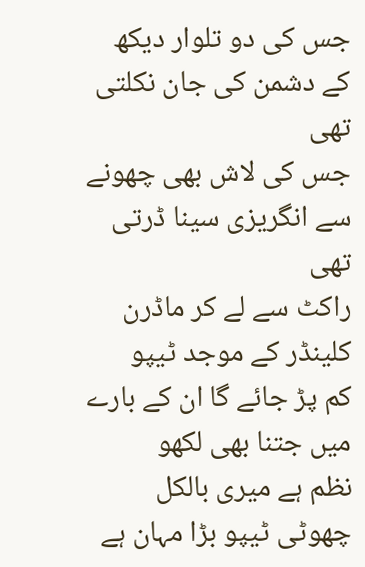جس کی دو تلوار دیکھ کے دشمن کی جان نکلتی تھی
جس کی لاش بھی چھونے سے انگریزی سینا ڈرتی تھی
راکٹ سے لے کر ماڈرن کلینڈر کے موجد ٹیپو
کم پڑ جائے گا ان کے بارے میں جتنا بھی لکھو
نظم ہے میری بالکل چھوٹی ٹیپو بڑا مہان ہے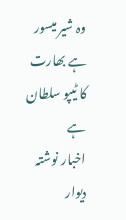وہ شیر میسور ہے بھارت کا ٹیپو سلطان ہے
اخبار نوشتہ دیوار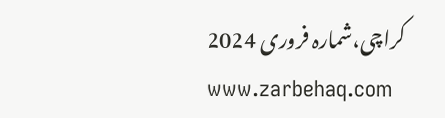کراچی،شمارہ فروری 2024
www.zarbehaq.com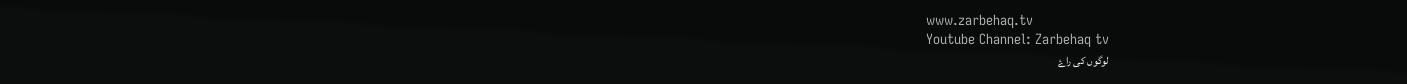www.zarbehaq.tv
Youtube Channel: Zarbehaq tv
لوگوں کی راۓ